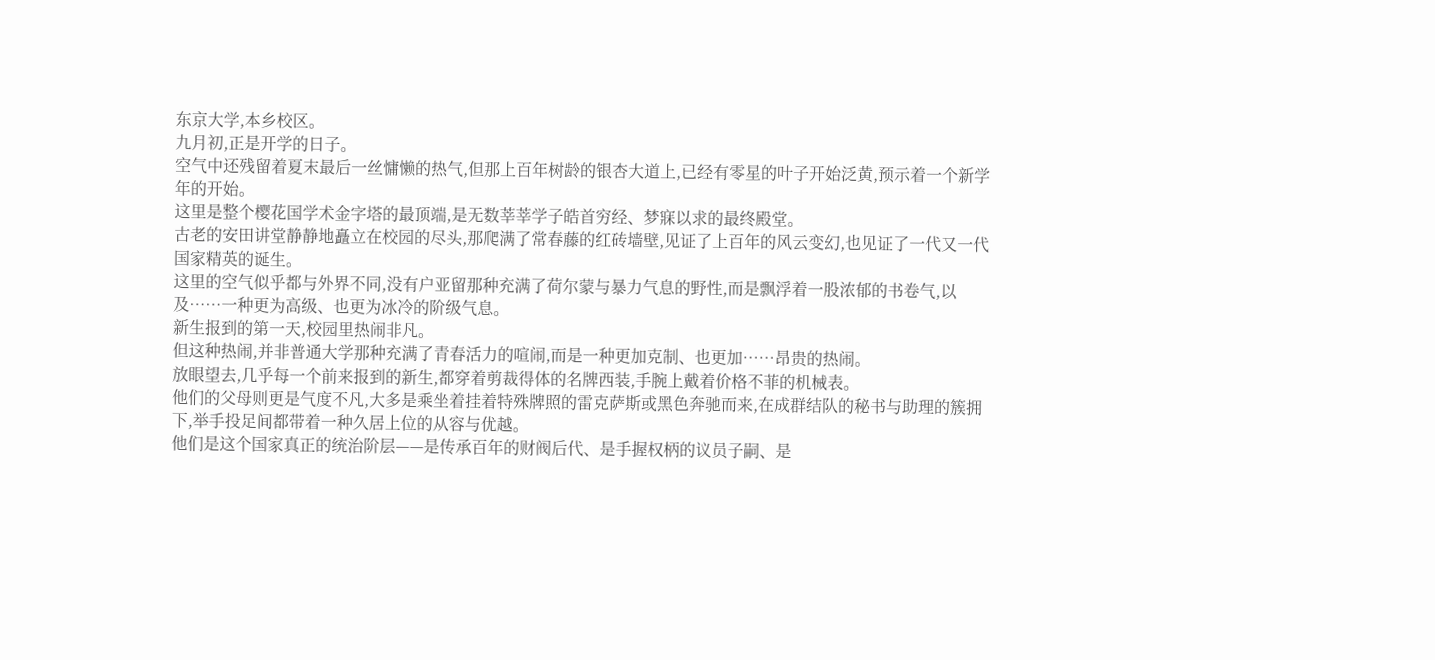东京大学,本乡校区。
九月初,正是开学的日子。
空气中还残留着夏末最后一丝慵懒的热气,但那上百年树龄的银杏大道上,已经有零星的叶子开始泛黄,预示着一个新学年的开始。
这里是整个樱花国学术金字塔的最顶端,是无数莘莘学子皓首穷经、梦寐以求的最终殿堂。
古老的安田讲堂静静地矗立在校园的尽头,那爬满了常春藤的红砖墙壁,见证了上百年的风云变幻,也见证了一代又一代国家精英的诞生。
这里的空气似乎都与外界不同,没有户亚留那种充满了荷尔蒙与暴力气息的野性,而是飘浮着一股浓郁的书卷气,以及……一种更为高级、也更为冰冷的阶级气息。
新生报到的第一天,校园里热闹非凡。
但这种热闹,并非普通大学那种充满了青春活力的喧闹,而是一种更加克制、也更加……昂贵的热闹。
放眼望去,几乎每一个前来报到的新生,都穿着剪裁得体的名牌西装,手腕上戴着价格不菲的机械表。
他们的父母则更是气度不凡,大多是乘坐着挂着特殊牌照的雷克萨斯或黑色奔驰而来,在成群结队的秘书与助理的簇拥下,举手投足间都带着一种久居上位的从容与优越。
他们是这个国家真正的统治阶层——是传承百年的财阀后代、是手握权柄的议员子嗣、是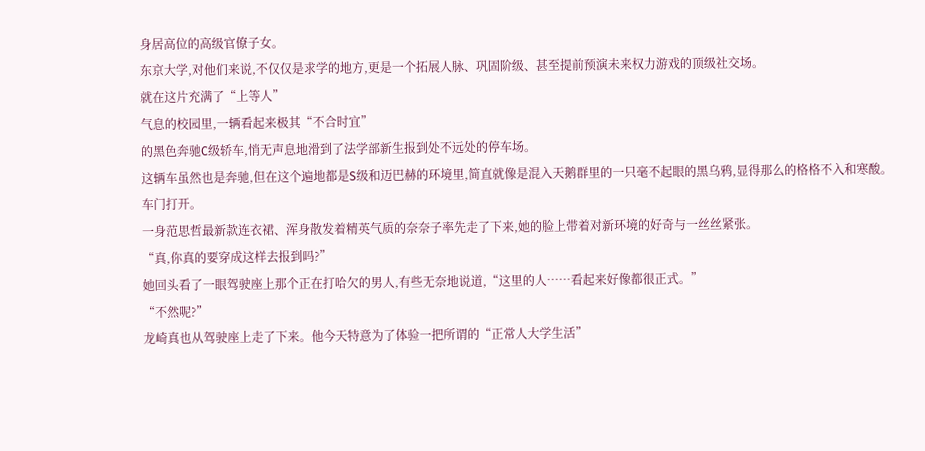身居高位的高级官僚子女。
东京大学,对他们来说,不仅仅是求学的地方,更是一个拓展人脉、巩固阶级、甚至提前预演未来权力游戏的顶级社交场。
就在这片充满了“上等人”
气息的校园里,一辆看起来极其“不合时宜”
的黑色奔驰C级轿车,悄无声息地滑到了法学部新生报到处不远处的停车场。
这辆车虽然也是奔驰,但在这个遍地都是S级和迈巴赫的环境里,简直就像是混入天鹅群里的一只毫不起眼的黑乌鸦,显得那么的格格不入和寒酸。
车门打开。
一身范思哲最新款连衣裙、浑身散发着精英气质的奈奈子率先走了下来,她的脸上带着对新环境的好奇与一丝丝紧张。
“真,你真的要穿成这样去报到吗?”
她回头看了一眼驾驶座上那个正在打哈欠的男人,有些无奈地说道,“这里的人……看起来好像都很正式。”
“不然呢?”
龙崎真也从驾驶座上走了下来。他今天特意为了体验一把所谓的“正常人大学生活”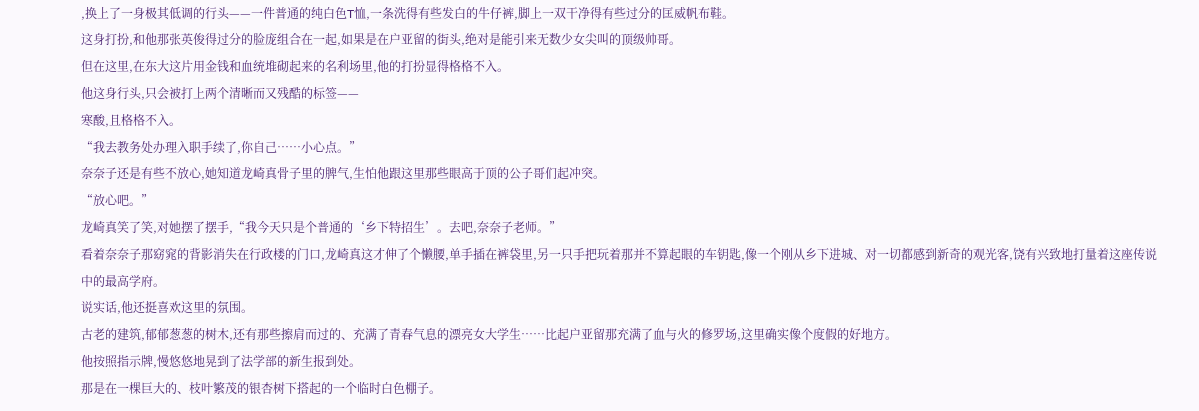,换上了一身极其低调的行头——一件普通的纯白色T恤,一条洗得有些发白的牛仔裤,脚上一双干净得有些过分的匡威帆布鞋。
这身打扮,和他那张英俊得过分的脸庞组合在一起,如果是在户亚留的街头,绝对是能引来无数少女尖叫的顶级帅哥。
但在这里,在东大这片用金钱和血统堆砌起来的名利场里,他的打扮显得格格不入。
他这身行头,只会被打上两个清晰而又残酷的标签——
寒酸,且格格不入。
“我去教务处办理入职手续了,你自己……小心点。”
奈奈子还是有些不放心,她知道龙崎真骨子里的脾气,生怕他跟这里那些眼高于顶的公子哥们起冲突。
“放心吧。”
龙崎真笑了笑,对她摆了摆手,“我今天只是个普通的‘乡下特招生’。去吧,奈奈子老师。”
看着奈奈子那窈窕的背影消失在行政楼的门口,龙崎真这才伸了个懒腰,单手插在裤袋里,另一只手把玩着那并不算起眼的车钥匙,像一个刚从乡下进城、对一切都感到新奇的观光客,饶有兴致地打量着这座传说中的最高学府。
说实话,他还挺喜欢这里的氛围。
古老的建筑,郁郁葱葱的树木,还有那些擦肩而过的、充满了青春气息的漂亮女大学生……比起户亚留那充满了血与火的修罗场,这里确实像个度假的好地方。
他按照指示牌,慢悠悠地晃到了法学部的新生报到处。
那是在一棵巨大的、枝叶繁茂的银杏树下搭起的一个临时白色棚子。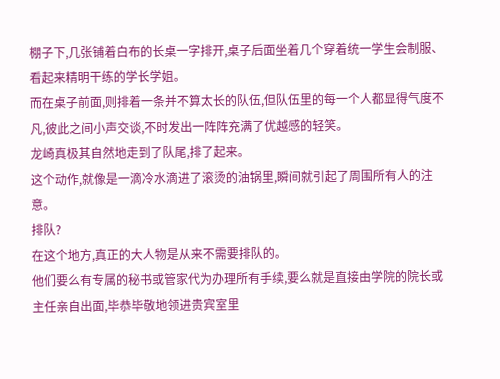棚子下,几张铺着白布的长桌一字排开,桌子后面坐着几个穿着统一学生会制服、看起来精明干练的学长学姐。
而在桌子前面,则排着一条并不算太长的队伍,但队伍里的每一个人都显得气度不凡,彼此之间小声交谈,不时发出一阵阵充满了优越感的轻笑。
龙崎真极其自然地走到了队尾,排了起来。
这个动作,就像是一滴冷水滴进了滚烫的油锅里,瞬间就引起了周围所有人的注意。
排队?
在这个地方,真正的大人物是从来不需要排队的。
他们要么有专属的秘书或管家代为办理所有手续,要么就是直接由学院的院长或主任亲自出面,毕恭毕敬地领进贵宾室里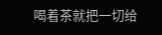喝着茶就把一切给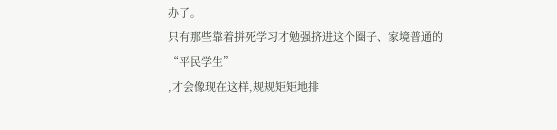办了。
只有那些靠着拼死学习才勉强挤进这个圈子、家境普通的“平民学生”
,才会像现在这样,规规矩矩地排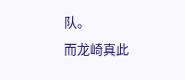队。
而龙崎真此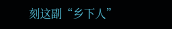刻这副“乡下人”